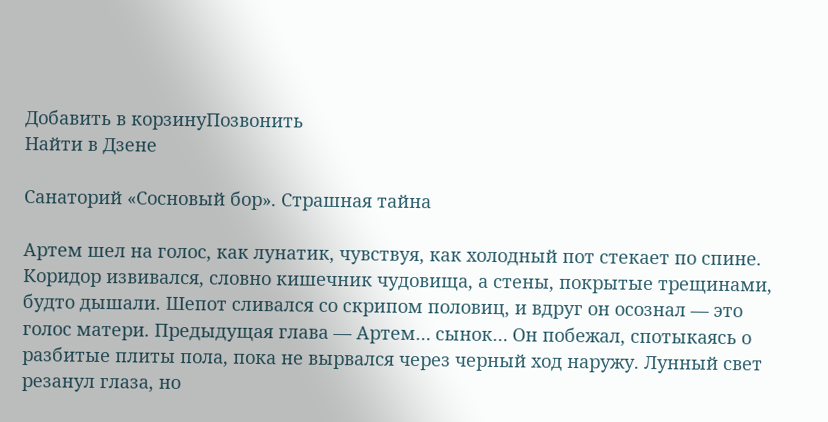Добавить в корзинуПозвонить
Найти в Дзене

Санаторий «Сосновый бор». Страшная тайна

Артем шел на голос, как лунатик, чувствуя, как холодный пот стекает по спине. Коридор извивался, словно кишечник чудовища, а стены, покрытые трещинами, будто дышали. Шепот сливался со скрипом половиц, и вдруг он осознал — это голос матери. Предыдущая глава — Артем… сынок… Он побежал, спотыкаясь о разбитые плиты пола, пока не вырвался через черный ход наружу. Лунный свет резанул глаза, но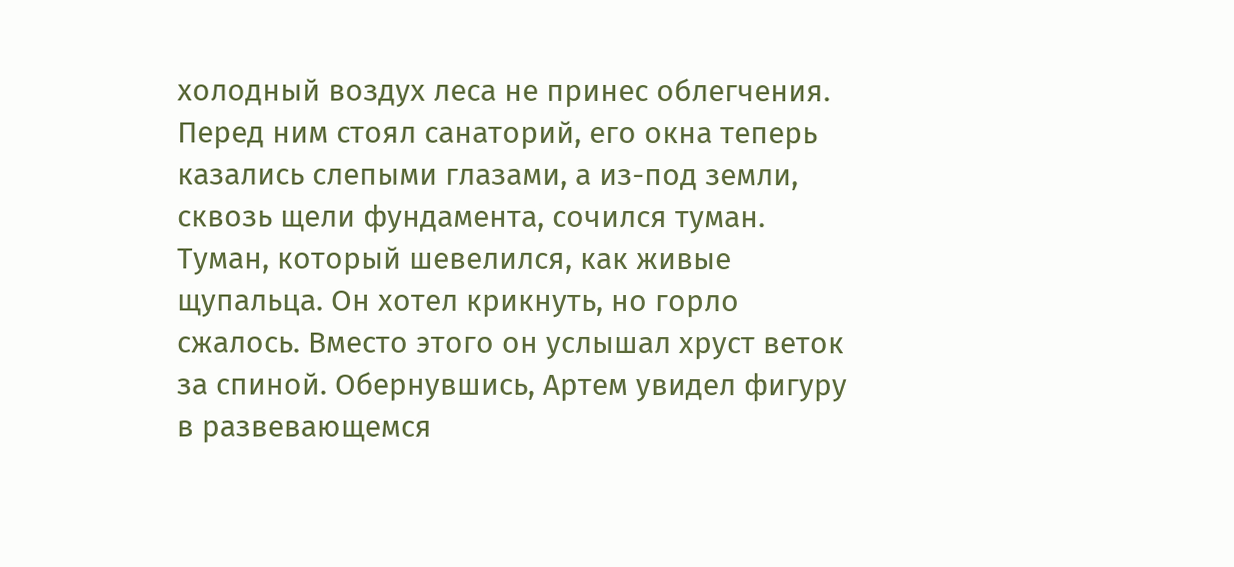холодный воздух леса не принес облегчения. Перед ним стоял санаторий, его окна теперь казались слепыми глазами, а из-под земли, сквозь щели фундамента, сочился туман. Туман, который шевелился, как живые щупальца. Он хотел крикнуть, но горло сжалось. Вместо этого он услышал хруст веток за спиной. Обернувшись, Артем увидел фигуру в развевающемся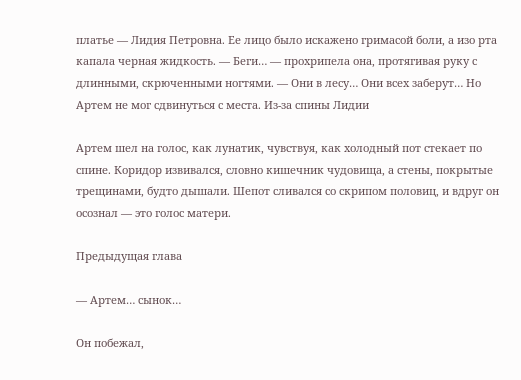платье — Лидия Петровна. Ее лицо было искажено гримасой боли, а изо рта капала черная жидкость. — Беги… — прохрипела она, протягивая руку с длинными, скрюченными ногтями. — Они в лесу… Они всех заберут… Но Артем не мог сдвинуться с места. Из-за спины Лидии

Артем шел на голос, как лунатик, чувствуя, как холодный пот стекает по спине. Коридор извивался, словно кишечник чудовища, а стены, покрытые трещинами, будто дышали. Шепот сливался со скрипом половиц, и вдруг он осознал — это голос матери.

Предыдущая глава

— Артем… сынок…

Он побежал,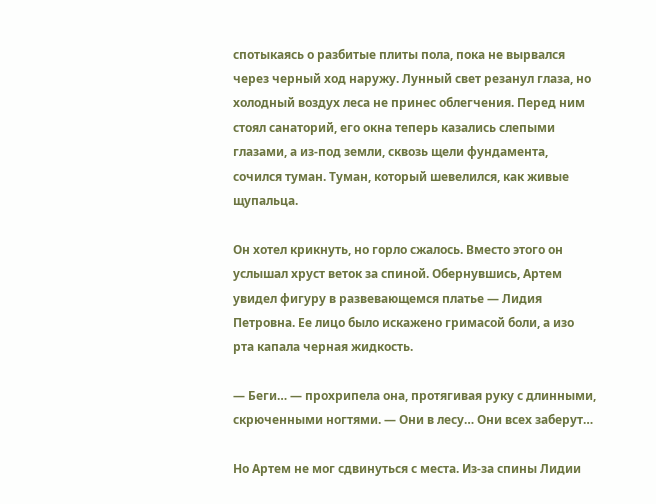спотыкаясь о разбитые плиты пола, пока не вырвался через черный ход наружу. Лунный свет резанул глаза, но холодный воздух леса не принес облегчения. Перед ним стоял санаторий, его окна теперь казались слепыми глазами, а из-под земли, сквозь щели фундамента, сочился туман. Туман, который шевелился, как живые щупальца.

Он хотел крикнуть, но горло сжалось. Вместо этого он услышал хруст веток за спиной. Обернувшись, Артем увидел фигуру в развевающемся платье — Лидия Петровна. Ее лицо было искажено гримасой боли, а изо рта капала черная жидкость.

— Беги… — прохрипела она, протягивая руку с длинными, скрюченными ногтями. — Они в лесу… Они всех заберут…

Но Артем не мог сдвинуться с места. Из-за спины Лидии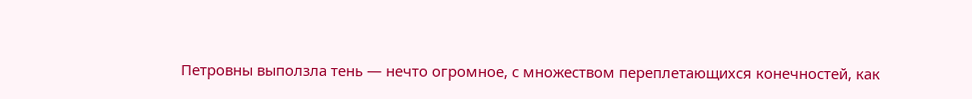Петровны выползла тень — нечто огромное, с множеством переплетающихся конечностей, как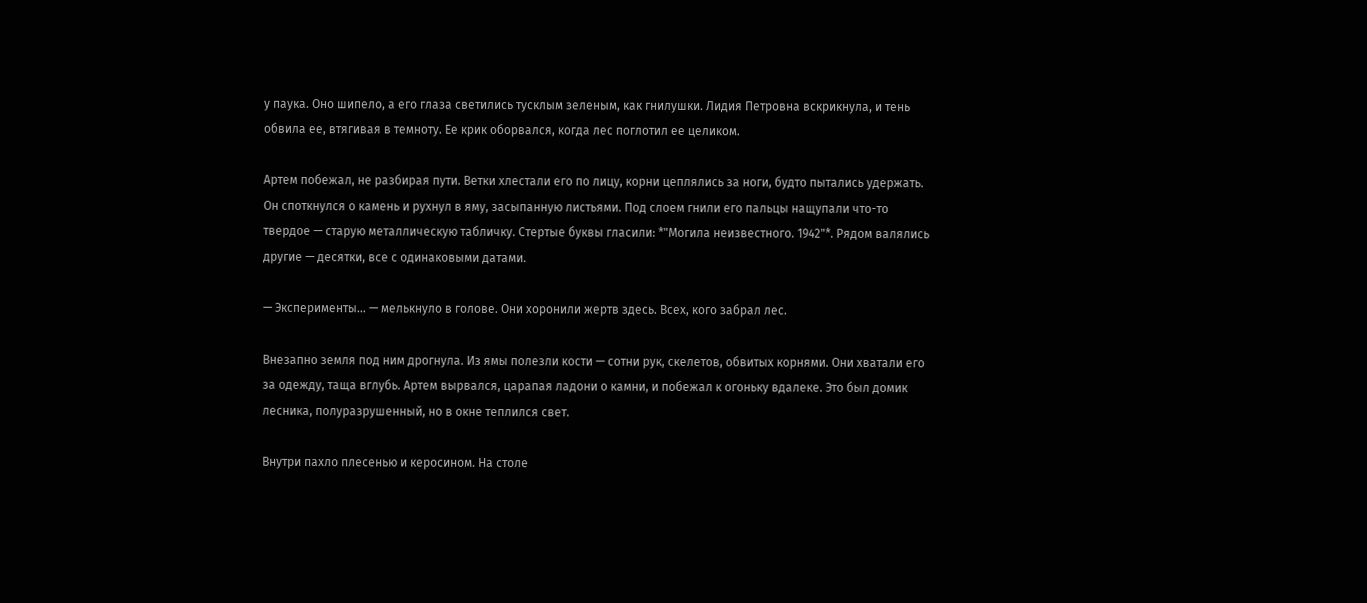у паука. Оно шипело, а его глаза светились тусклым зеленым, как гнилушки. Лидия Петровна вскрикнула, и тень обвила ее, втягивая в темноту. Ее крик оборвался, когда лес поглотил ее целиком.

Артем побежал, не разбирая пути. Ветки хлестали его по лицу, корни цеплялись за ноги, будто пытались удержать. Он споткнулся о камень и рухнул в яму, засыпанную листьями. Под слоем гнили его пальцы нащупали что-то твердое — старую металлическую табличку. Стертые буквы гласили: *"Могила неизвестного. 1942"*. Рядом валялись другие — десятки, все с одинаковыми датами.

— Эксперименты… — мелькнуло в голове. Они хоронили жертв здесь. Всех, кого забрал лес.

Внезапно земля под ним дрогнула. Из ямы полезли кости — сотни рук, скелетов, обвитых корнями. Они хватали его за одежду, таща вглубь. Артем вырвался, царапая ладони о камни, и побежал к огоньку вдалеке. Это был домик лесника, полуразрушенный, но в окне теплился свет.

Внутри пахло плесенью и керосином. На столе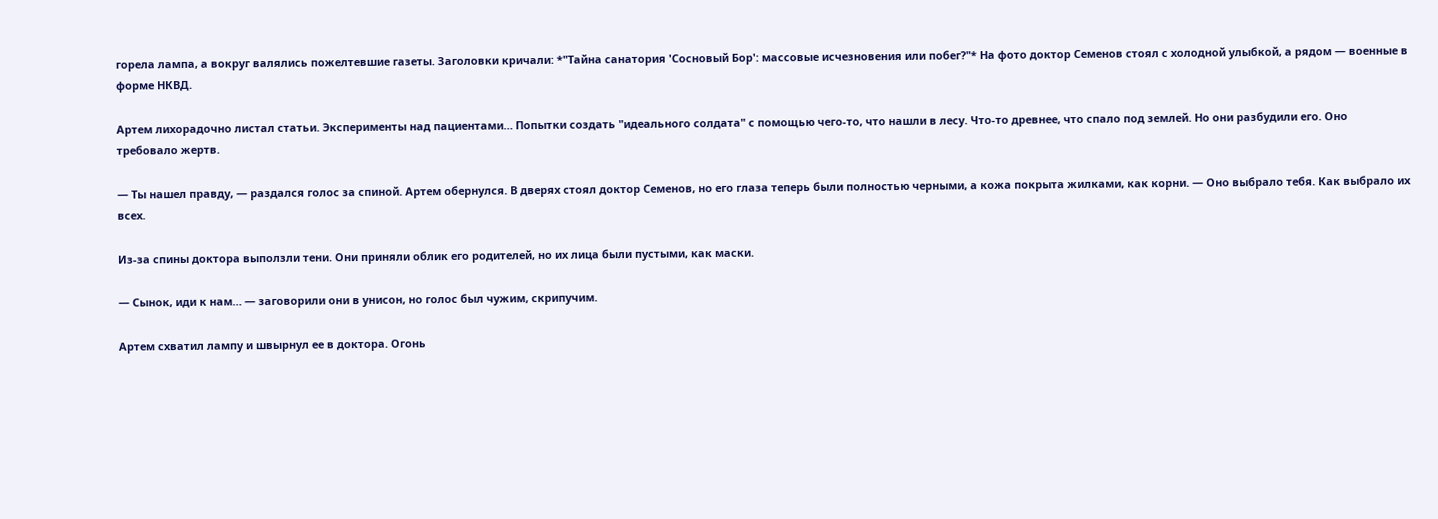горела лампа, а вокруг валялись пожелтевшие газеты. Заголовки кричали: *"Тайна санатория 'Сосновый Бор': массовые исчезновения или побег?"* На фото доктор Семенов стоял с холодной улыбкой, а рядом — военные в форме НКВД.

Артем лихорадочно листал статьи. Эксперименты над пациентами… Попытки создать "идеального солдата" с помощью чего-то, что нашли в лесу. Что-то древнее, что спало под землей. Но они разбудили его. Оно требовало жертв.

— Ты нашел правду, — раздался голос за спиной. Артем обернулся. В дверях стоял доктор Семенов, но его глаза теперь были полностью черными, а кожа покрыта жилками, как корни. — Оно выбрало тебя. Как выбрало их всех.

Из-за спины доктора выползли тени. Они приняли облик его родителей, но их лица были пустыми, как маски.

— Сынок, иди к нам… — заговорили они в унисон, но голос был чужим, скрипучим.

Артем схватил лампу и швырнул ее в доктора. Огонь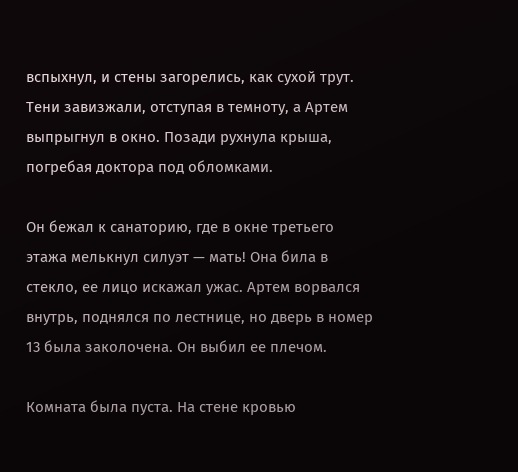вспыхнул, и стены загорелись, как сухой трут. Тени завизжали, отступая в темноту, а Артем выпрыгнул в окно. Позади рухнула крыша, погребая доктора под обломками.

Он бежал к санаторию, где в окне третьего этажа мелькнул силуэт — мать! Она била в стекло, ее лицо искажал ужас. Артем ворвался внутрь, поднялся по лестнице, но дверь в номер 13 была заколочена. Он выбил ее плечом.

Комната была пуста. На стене кровью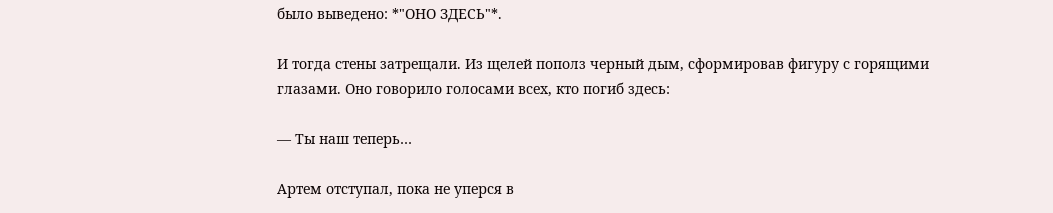было выведено: *"ОНО ЗДЕСЬ"*.

И тогда стены затрещали. Из щелей пополз черный дым, сформировав фигуру с горящими глазами. Оно говорило голосами всех, кто погиб здесь:

— Ты наш теперь…

Артем отступал, пока не уперся в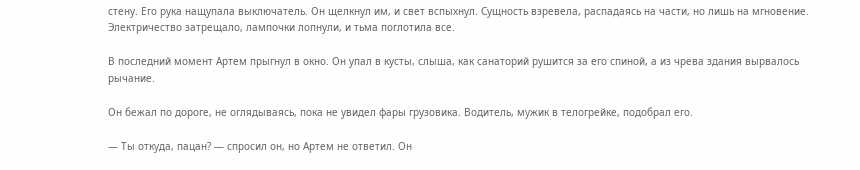стену. Его рука нащупала выключатель. Он щелкнул им, и свет вспыхнул. Сущность взревела, распадаясь на части, но лишь на мгновение. Электричество затрещало, лампочки лопнули, и тьма поглотила все.

В последний момент Артем прыгнул в окно. Он упал в кусты, слыша, как санаторий рушится за его спиной, а из чрева здания вырвалось рычание.

Он бежал по дороге, не оглядываясь, пока не увидел фары грузовика. Водитель, мужик в телогрейке, подобрал его.

— Ты откуда, пацан? — спросил он, но Артем не ответил. Он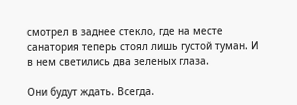смотрел в заднее стекло, где на месте санатория теперь стоял лишь густой туман. И в нем светились два зеленых глаза.

Они будут ждать. Всегда.